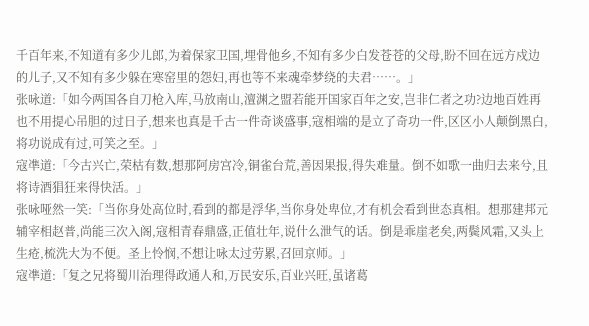千百年来,不知道有多少儿郎,为着保家卫国,埋骨他乡,不知有多少白发苍苍的父母,盼不回在远方戍边的儿子,又不知有多少躲在寒窑里的怨妇,再也等不来魂牵梦绕的夫君……。」
张咏道:「如今两国各自刀枪入库,马放南山,澶渊之盟若能开国家百年之安,岂非仁者之功?边地百姓再也不用提心吊胆的过日子,想来也真是千古一件奇谈盛事,寇相端的是立了奇功一件,区区小人颠倒黑白,将功说成有过,可笑之至。」
寇凖道:「今古兴亡,荣枯有数,想那阿房宫冷,铜雀台荒,善因果报,得失难量。倒不如歌一曲归去来兮,且将诗酒猖狂来得快活。」
张咏哑然一笑:「当你身处高位时,看到的都是浮华,当你身处卑位,才有机会看到世态真相。想那建邦元辅宰相赵普,尚能三次入阁,寇相青春鼎盛,正值壮年,说什么泄气的话。倒是乖崖老矣,两鬓风霜,又头上生疮,梳洗大为不便。圣上怜悯,不想让咏太过劳累,召回京师。」
寇凖道:「复之兄将蜀川治理得政通人和,万民安乐,百业兴旺,虽诸葛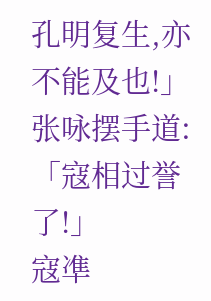孔明复生,亦不能及也!」
张咏摆手道:「寇相过誉了!」
寇凖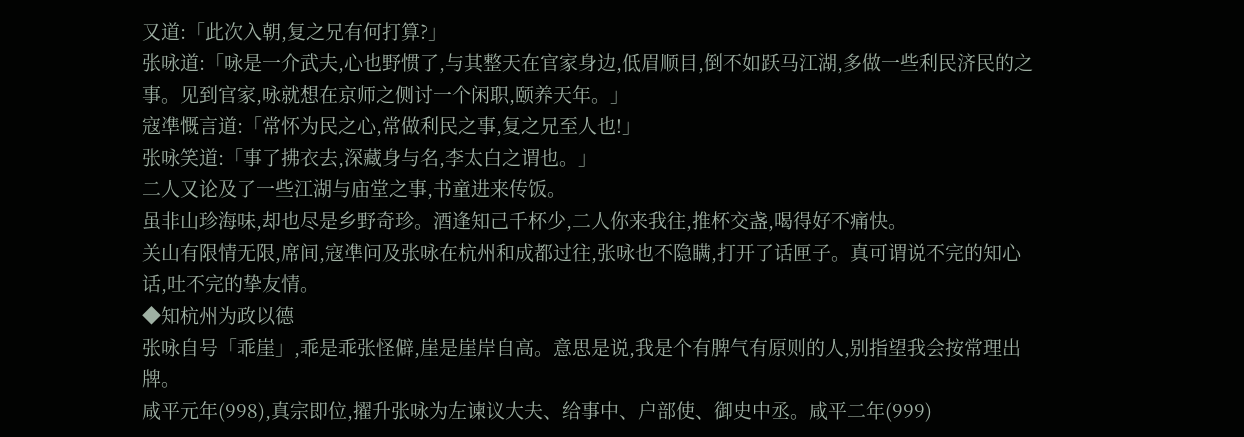又道:「此次入朝,复之兄有何打算?」
张咏道:「咏是一介武夫,心也野惯了,与其整天在官家身边,低眉顺目,倒不如跃马江湖,多做一些利民济民的之事。见到官家,咏就想在京师之侧讨一个闲职,颐养天年。」
寇凖慨言道:「常怀为民之心,常做利民之事,复之兄至人也!」
张咏笑道:「事了拂衣去,深藏身与名,李太白之谓也。」
二人又论及了一些江湖与庙堂之事,书童进来传饭。
虽非山珍海味,却也尽是乡野奇珍。酒逢知己千杯少,二人你来我往,推杯交盏,喝得好不痛快。
关山有限情无限,席间,寇凖问及张咏在杭州和成都过往,张咏也不隐瞒,打开了话匣子。真可谓说不完的知心话,吐不完的挚友情。
◆知杭州为政以德
张咏自号「乖崖」,乖是乖张怪僻,崖是崖岸自高。意思是说,我是个有脾气有原则的人,别指望我会按常理出牌。
咸平元年(998),真宗即位,擢升张咏为左谏议大夫、给事中、户部使、御史中丞。咸平二年(999)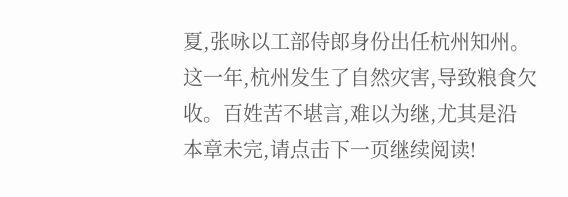夏,张咏以工部侍郎身份出任杭州知州。
这一年,杭州发生了自然灾害,导致粮食欠收。百姓苦不堪言,难以为继,尤其是沿
本章未完,请点击下一页继续阅读!